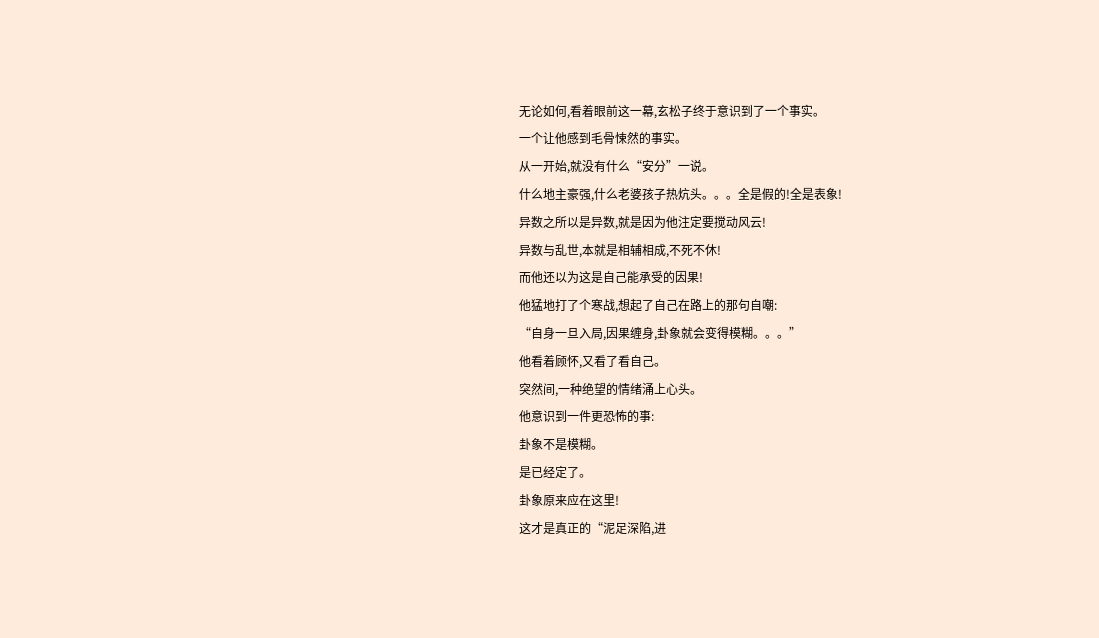无论如何,看着眼前这一幕,玄松子终于意识到了一个事实。
一个让他感到毛骨悚然的事实。
从一开始,就没有什么“安分”一说。
什么地主豪强,什么老婆孩子热炕头。。。全是假的!全是表象!
异数之所以是异数,就是因为他注定要搅动风云!
异数与乱世,本就是相辅相成,不死不休!
而他还以为这是自己能承受的因果!
他猛地打了个寒战,想起了自己在路上的那句自嘲:
“自身一旦入局,因果缠身,卦象就会变得模糊。。。”
他看着顾怀,又看了看自己。
突然间,一种绝望的情绪涌上心头。
他意识到一件更恐怖的事:
卦象不是模糊。
是已经定了。
卦象原来应在这里!
这才是真正的“泥足深陷,进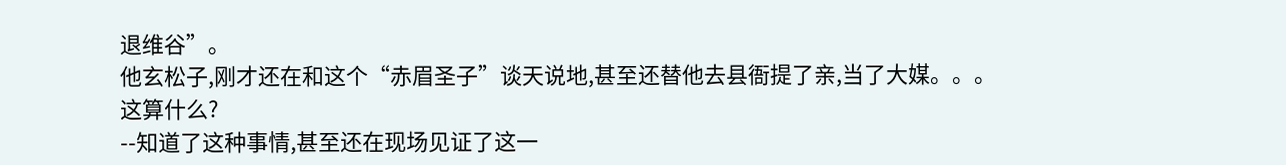退维谷”。
他玄松子,刚才还在和这个“赤眉圣子”谈天说地,甚至还替他去县衙提了亲,当了大媒。。。
这算什么?
--知道了这种事情,甚至还在现场见证了这一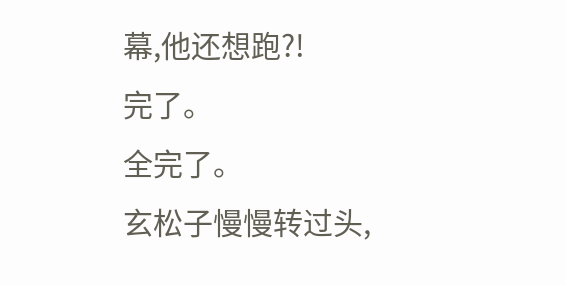幕,他还想跑?!
完了。
全完了。
玄松子慢慢转过头,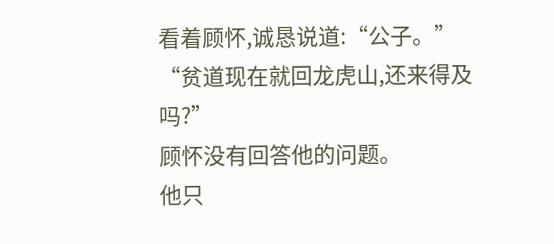看着顾怀,诚恳说道:“公子。”
“贫道现在就回龙虎山,还来得及吗?”
顾怀没有回答他的问题。
他只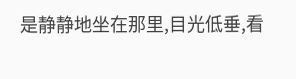是静静地坐在那里,目光低垂,看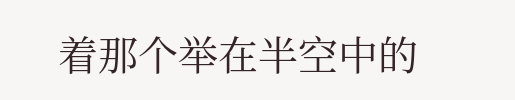着那个举在半空中的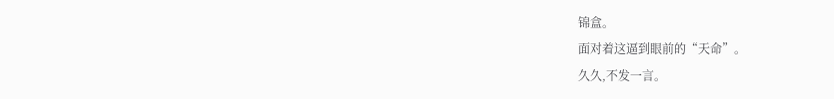锦盒。
面对着这逼到眼前的“天命”。
久久,不发一言。